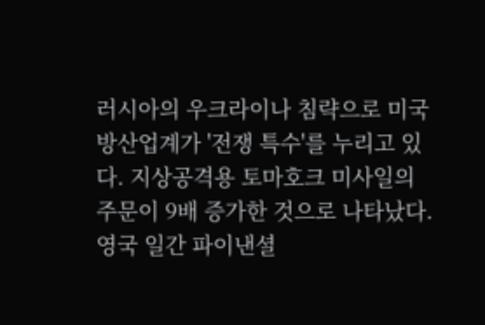러시아의 우크라이나 침략으로 미국 방산업계가 '전쟁 특수'를 누리고 있다. 지상공격용 토마호크 미사일의 주문이 9배 증가한 것으로 나타났다.
영국 일간 파이낸셜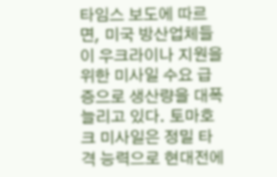타임스 보도에 따르면, 미국 방산업체들이 우크라이나 지원을 위한 미사일 수요 급증으로 생산량을 대폭 늘리고 있다. 토마호크 미사일은 정밀 타격 능력으로 현대전에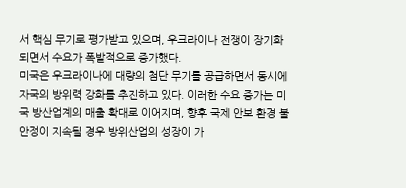서 핵심 무기로 평가받고 있으며, 우크라이나 전쟁이 장기화되면서 수요가 폭발적으로 증가했다.
미국은 우크라이나에 대량의 첨단 무기를 공급하면서 동시에 자국의 방위력 강화를 추진하고 있다. 이러한 수요 증가는 미국 방산업계의 매출 확대로 이어지며, 향후 국제 안보 환경 불안정이 지속될 경우 방위산업의 성장이 가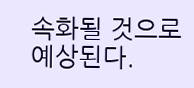속화될 것으로 예상된다.